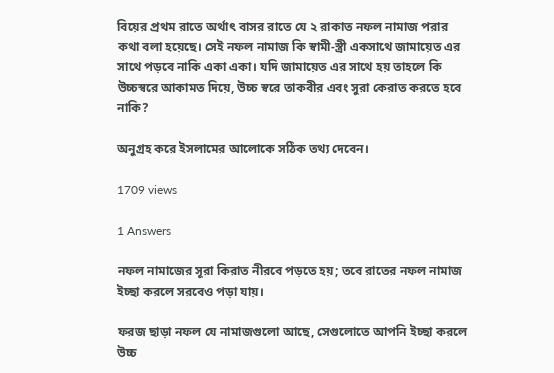বিয়ের প্রথম রাতে অর্থাৎ বাসর রাতে যে ২ রাকাত নফল নামাজ পরার কথা বলা হয়েছে। সেই নফল নামাজ কি স্বামী-স্ত্রী একসাথে জামায়েত এর সাথে পড়বে নাকি একা একা। যদি জামায়েত এর সাথে হয় তাহলে কি উচ্চস্বরে আকামত দিয়ে, উচ্চ স্বরে তাকবীর এবং সুরা কেরাত করতে হবে নাকি?

অনুগ্রহ করে ইসলামের আলোকে সঠিক তথ্য দেবেন।

1709 views

1 Answers

নফল নামাজের সূরা কিরাত নীরবে পড়তে হয়; তবে রাতের নফল নামাজ ইচ্ছা করলে সরবেও পড়া যায়।

ফরজ ছাড়া নফল যে নামাজগুলো আছে, সেগুলোতে আপনি ইচ্ছা করলে উচ্চ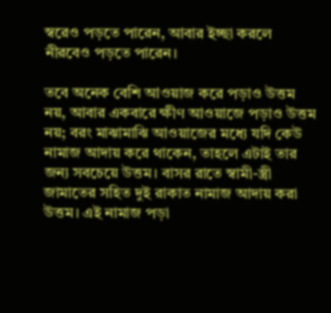স্বরেও পড়তে পারেন, আবার ইচ্ছা করলে নীরবেও পড়তে পারেন।

তবে অনেক বেশি আওয়াজ করে পড়াও উত্তম নয়, আবার একবারে ক্ষীণ আওয়াজে পড়াও উত্তম নয়; বরং মাঝামাঝি আওয়াজের মধ্যে যদি কেউ নামাজ আদায় করে থাকেন, তাহলে এটাই তার জন্য সবচেয়ে উত্তম। বাসর রাতে স্বামী-স্ত্রী জামাতের সহিত দুই রাকাত নামাজ আদায় করা উত্তম। এই নামাজ পড়া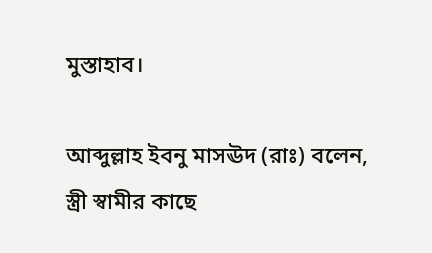মুস্তাহাব।

আব্দুল্লাহ ইবনু মাসঊদ (রাঃ) বলেন, স্ত্রী স্বামীর কাছে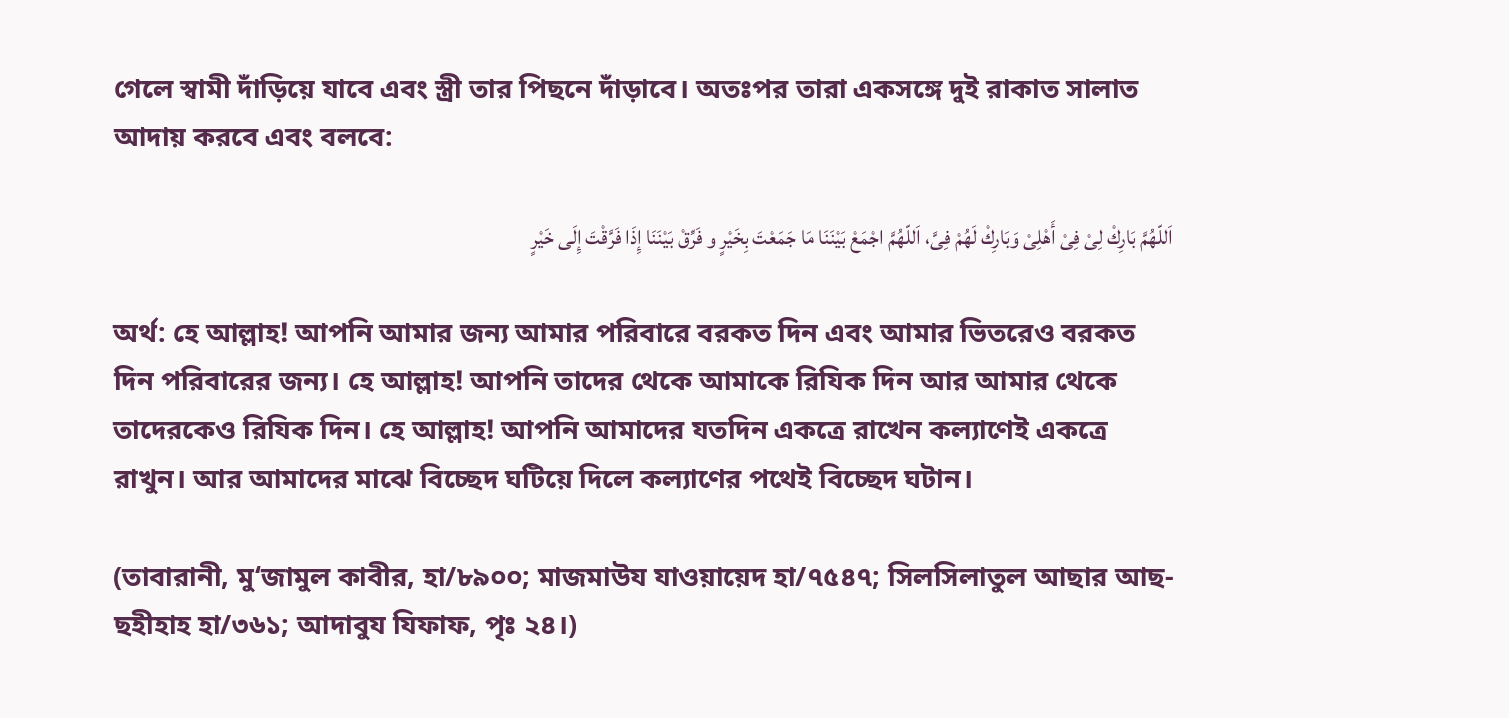গেলে স্বামী দাঁড়িয়ে যাবে এবং স্ত্রী তার পিছনে দাঁড়াবে। অতঃপর তারা একসঙ্গে দুই রাকাত সালাত আদায় করবে এবং বলবে:

اَللّهُمَّ بَارِكْ لِىْ فِىْ أَهْلِىْ وَبَارِكْ لَهُمْ فِىَّ، اَللّهُمَّ اجْمَعْ بَيْنَنَا مَا جَمَعْتَ بِخَيْرٍ و فَرِّقْ بَيْنَنَا إِذَا فَرَّقْتَ إِلَى خَيْرٍ

অর্থ: হে আল্লাহ! আপনি আমার জন্য আমার পরিবারে বরকত দিন এবং আমার ভিতরেও বরকত দিন পরিবারের জন্য। হে আল্লাহ! আপনি তাদের থেকে আমাকে রিযিক দিন আর আমার থেকে তাদেরকেও রিযিক দিন। হে আল্লাহ! আপনি আমাদের যতদিন একত্রে রাখেন কল্যাণেই একত্রে রাখুন। আর আমাদের মাঝে বিচ্ছেদ ঘটিয়ে দিলে কল্যাণের পথেই বিচ্ছেদ ঘটান।

(তাবারানী, মু‘জামুল কাবীর, হা/৮৯০০; মাজমাউয যাওয়ায়েদ হা/৭৫৪৭; সিলসিলাতুল আছার আছ-ছহীহাহ হা/৩৬১; আদাবুয যিফাফ, পৃঃ ২৪।)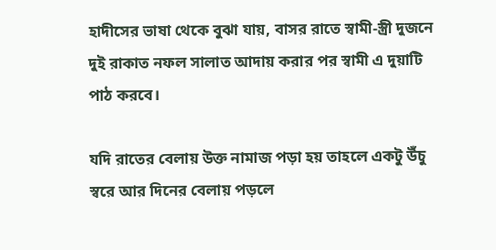হাদীসের ভাষা থেকে বুঝা যায়, বাসর রাতে স্বামী-স্ত্রী দুজনে দুই রাকাত নফল সালাত আদায় করার পর স্বামী এ দুয়াটি পাঠ করবে।

যদি রাতের বেলায় উক্ত নামাজ পড়া হয় তাহলে একটু উঁচু স্বরে আর দিনের বেলায় পড়লে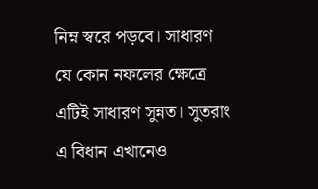নিম্ন স্বরে পড়বে। সাধারণ যে কোন নফলের ক্ষেত্রে এটিই সাধারণ সুন্নত। সুতরাং এ বিধান এখানেও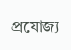প্রযোজ্য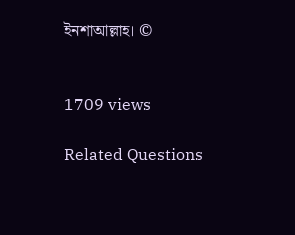ইনশাআল্লাহ। ©


1709 views

Related Questions